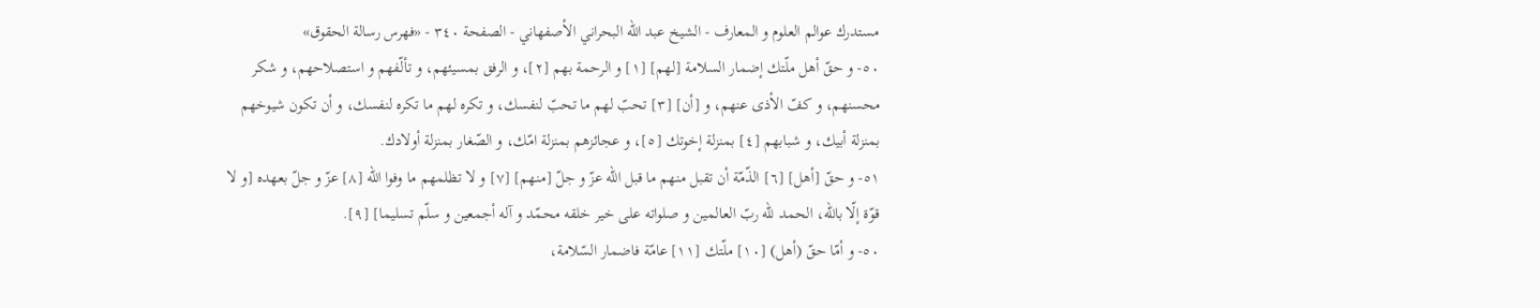مستدرك عوالم العلوم و المعارف - الشيخ عبد الله البحراني الأصفهاني - الصفحة ٣٤٠ - «فهرس رسالة الحقوق»
٥٠- و حقّ أهل ملّتك إضمار السلامة [لهم] [١] و الرحمة بهم [٢]، و الرفق بمسيئهم، و تألّفهم و استصلاحهم، و شكر محسنهم، و كفّ الأذى عنهم، و [أن] [٣] تحبّ لهم ما تحبّ لنفسك، و تكره لهم ما تكره لنفسك، و أن تكون شيوخهم بمنزلة أبيك، و شبابهم [٤] بمنزلة إخوتك [٥]، و عجائزهم بمنزلة امّك، و الصّغار بمنزلة أولادك.
٥١- و حقّ [أهل] [٦] الذّمّة أن تقبل منهم ما قبل اللّه عزّ و جلّ [منهم] [٧] و لا تظلمهم ما وفوا اللّه [٨] عزّ و جلّ بعهده [و لا قوّة إلّا باللّه، الحمد للّه ربّ العالمين و صلواته على خير خلقه محمّد و آله أجمعين و سلّم تسليما] [٩].
٥٠- و أمّا حقّ (أهل) [١٠] ملّتك [١١] عامّة فاضمار السّلامة،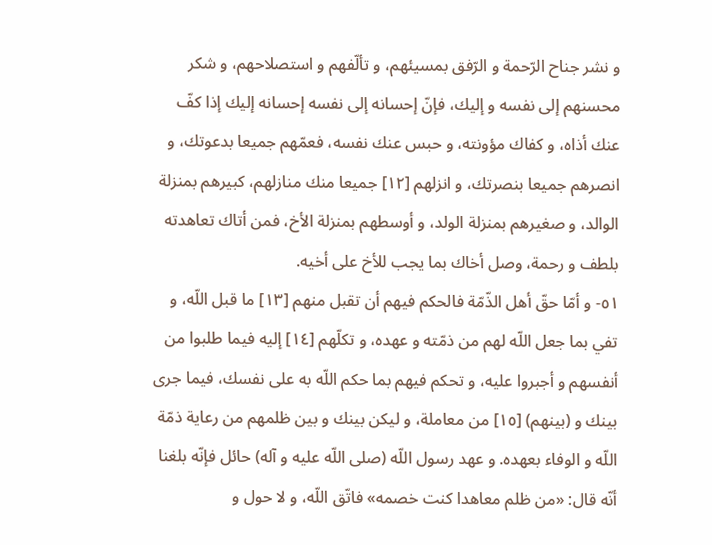و نشر جناح الرّحمة و الرّفق بمسيئهم، و تألّفهم و استصلاحهم، و شكر محسنهم إلى نفسه و إليك، فإنّ إحسانه إلى نفسه إحسانه إليك إذا كفّ عنك أذاه، و كفاك مؤونته، و حبس عنك نفسه، فعمّهم جميعا بدعوتك، و انصرهم جميعا بنصرتك، و انزلهم [١٢] جميعا منك منازلهم، كبيرهم بمنزلة الوالد، و صغيرهم بمنزلة الولد، و أوسطهم بمنزلة الأخ، فمن أتاك تعاهدته بلطف و رحمة، وصل أخاك بما يجب للأخ على أخيه.
٥١- و أمّا حقّ أهل الذّمّة فالحكم فيهم أن تقبل منهم [١٣] ما قبل اللّه، و تفي بما جعل اللّه لهم من ذمّته و عهده، و تكلّهم [١٤] إليه فيما طلبوا من أنفسهم و أجبروا عليه، و تحكم فيهم بما حكم اللّه به على نفسك، فيما جرى بينك و (بينهم) [١٥] من معاملة، و ليكن بينك و بين ظلمهم من رعاية ذمّة اللّه و الوفاء بعهده. و عهد رسول اللّه (صلى اللّه عليه و آله) حائل فإنّه بلغنا أنّه قال: «من ظلم معاهدا كنت خصمه» فاتّق اللّه، و لا حول و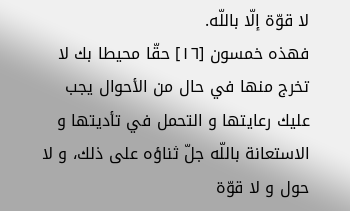لا قوّة إلّا باللّه.
فهذه خمسون [١٦] حقّا محيطا بك لا تخرج منها في حال من الأحوال يجب عليك رعايتها و التحمل في تأديتها و الاستعانة باللّه جلّ ثناؤه على ذلك، و لا حول و لا قوّة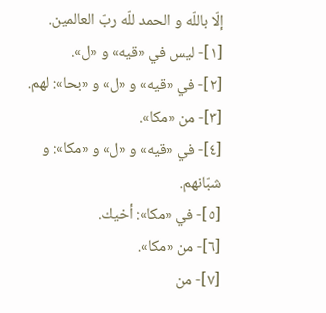إلّا باللّه و الحمد للّه ربّ العالمين.
[١]- ليس في «قيه» و «ل».
[٢]- في «قيه» و «ل» و «بحا»: لهم.
[٣]- من «مكا».
[٤]- في «قيه» و «ل» و «مكا»: و شبّانهم.
[٥]- في «مكا»: أخيك.
[٦]- من «مكا».
[٧]- من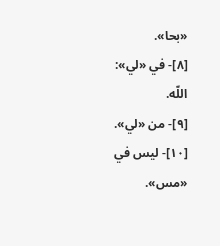«بحا».
[٨]- في «لي»: اللّه.
[٩]- من «لي».
[١٠]- ليس في «مس».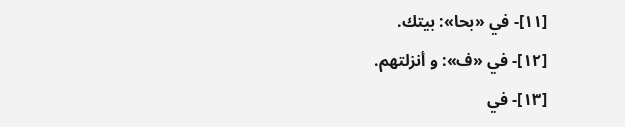[١١]- في «بحا»: بيتك.
[١٢]- في «ف»: و أنزلتهم.
[١٣]- في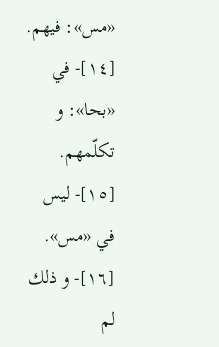«مس»: فيهم.
[١٤]- في «بحا»: و تكلّمهم.
[١٥]- ليس في «مس».
[١٦]- و ذلك لم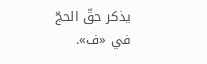يذكر حقّ الحجّ في «ف».